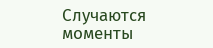Случаются моменты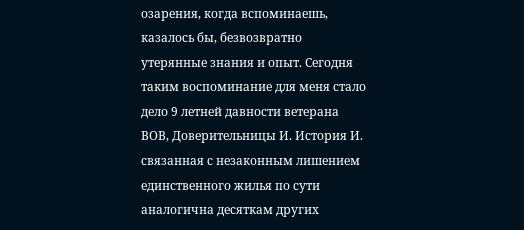озарения, когда вспоминаешь, казалось бы, безвозвратно утерянные знания и опыт. Сегодня таким воспоминание для меня стало дело 9 летней давности ветерана ВОВ, Доверительницы И. История И. связанная с незаконным лишением единственного жилья по сути аналогична десяткам других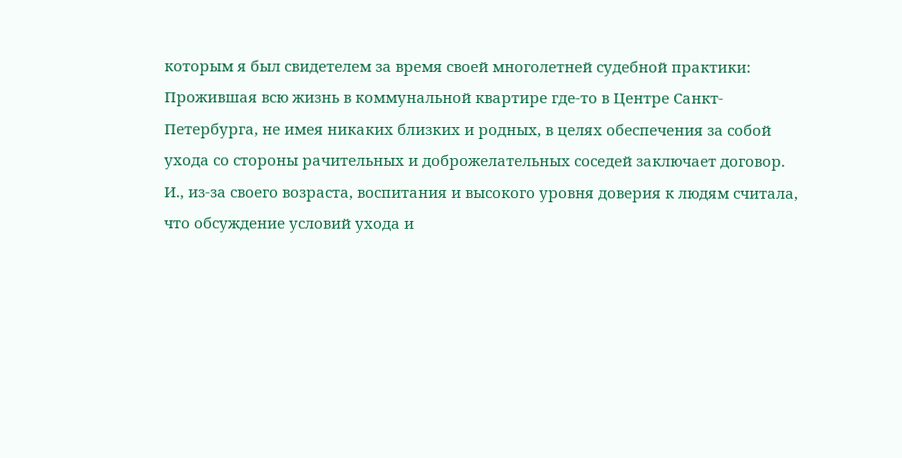которым я был свидетелем за время своей многолетней судебной практики:
Прожившая всю жизнь в коммунальной квартире где-то в Центре Санкт-Петербурга, не имея никаких близких и родных, в целях обеспечения за собой ухода со стороны рачительных и доброжелательных соседей заключает договор. И., из-за своего возраста, воспитания и высокого уровня доверия к людям считала, что обсуждение условий ухода и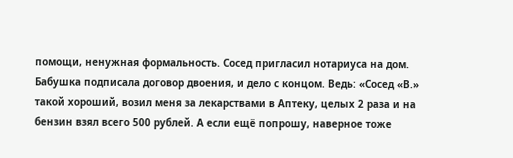помощи, ненужная формальность. Сосед пригласил нотариуса на дом. Бабушка подписала договор двоения, и дело с концом. Ведь: «Сосед «В.» такой хороший, возил меня за лекарствами в Аптеку, целых 2 раза и на бензин взял всего 500 рублей. А если ещё попрошу, наверное тоже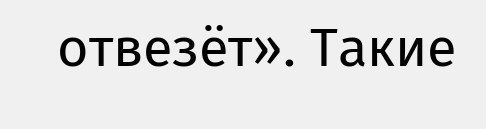отвезёт». Такие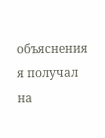объяснения я получал на